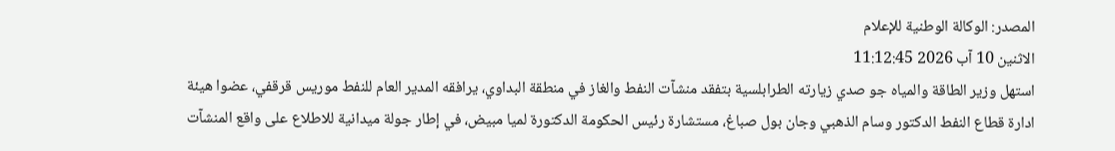المصدر: الوكالة الوطنية للإعلام
الاثنين 10 آب 2026 11:12:45
استهل وزير الطاقة والمياه جو صدي زيارته الطرابلسية بتفقد منشآت النفط والغاز في منطقة البداوي، يرافقه المدير العام للنفط موريس قرقفي، عضوا هيئة ادارة قطاع النفط الدكتور وسام الذهبي وجان بول صباغ، مستشارة رئيس الحكومة الدكتورة لميا مبيض، في إطار جولة ميدانية للاطلاع على واقع المنشآت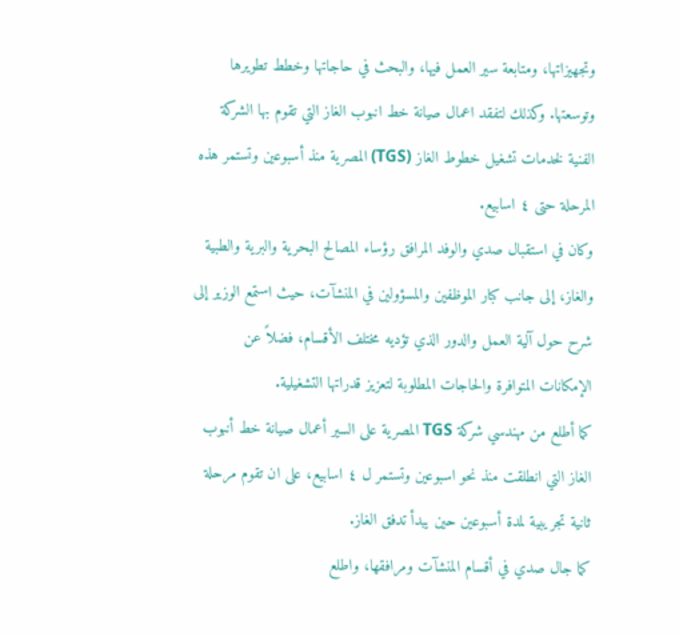وتجهيزاتها، ومتابعة سير العمل فيها، والبحث في حاجاتها وخطط تطويرها وتوسعتها. وكذلك لتفقد اعمال صيانة خط انبوب الغاز التي تقوم بها الشركة الفنية لخدمات تشغيل خطوط الغاز (TGS) المصرية منذ أسبوعين وتستمر هذه المرحلة حتى ٤ اسابيع.
وكان في استقبال صدي والوفد المرافق رؤساء المصالح البحرية والبرية والطبية والغاز، إلى جانب كبار الموظفين والمسؤولين في المنشآت، حيث استمع الوزير إلى شرح حول آلية العمل والدور الذي تؤديه مختلف الأقسام، فضلاً عن الإمكانات المتوافرة والحاجات المطلوبة لتعزيز قدراتها التشغيلية.
كما أطلع من مهندسي شركة TGS المصرية على السير أعمال صيانة خط أنبوب الغاز التي انطلقت منذ نحو اسبوعين وتستمر ل ٤ اسابيع، على ان تقوم مرحلة ثانية تجريبية لمدة أسبوعين حين يبدأ تدفق الغاز.
كما جال صدي في أقسام المنشآت ومرافقها، واطلع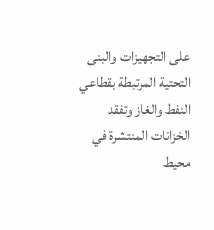على التجهيزات والبنى التحتية المرتبطة بقطاعي النفط والغاز وتفقد الخزانات المنتشرة في محيط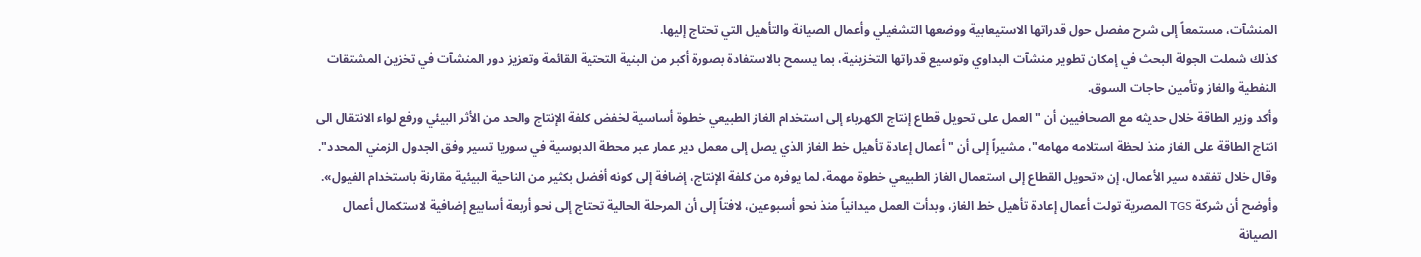المنشآت، مستمعاً إلى شرح مفصل حول قدراتها الاستيعابية ووضعها التشغيلي وأعمال الصيانة والتأهيل التي تحتاج إليها.
كذلك شملت الجولة البحث في إمكان تطوير منشآت البداوي وتوسيع قدراتها التخزينية، بما يسمح بالاستفادة بصورة أكبر من البنية التحتية القائمة وتعزيز دور المنشآت في تخزين المشتقات النفطية والغاز وتأمين حاجات السوق.
وأكد وزير الطاقة خلال حديثه مع الصحافيين أن "العمل على تحويل قطاع إنتاج الكهرباء إلى استخدام الغاز الطبيعي خطوة أساسية لخفض كلفة الإنتاج والحد من الأثر البيئي ورفع لواء الانتقال الى انتاج الطاقة على الغاز منذ لحظة استلامه مهامه"، مشيراً إلى أن "أعمال إعادة تأهيل خط الغاز الذي يصل إلى معمل دير عمار عبر محطة الدبوسية في سوريا تسير وفق الجدول الزمني المحدد".
وقال خلال تفقده سير الأعمال، إن «تحويل القطاع إلى استعمال الغاز الطبيعي خطوة مهمة، لما يوفره من كلفة الإنتاج، إضافة إلى كونه أفضل بكثير من الناحية البيئية مقارنة باستخدام الفيول».
وأوضح أن شركة TGS المصرية تولت أعمال إعادة تأهيل خط الغاز، وبدأت العمل ميدانياً منذ نحو أسبوعين، لافتاً إلى أن المرحلة الحالية تحتاج إلى نحو أربعة أسابيع إضافية لاستكمال أعمال الصيانة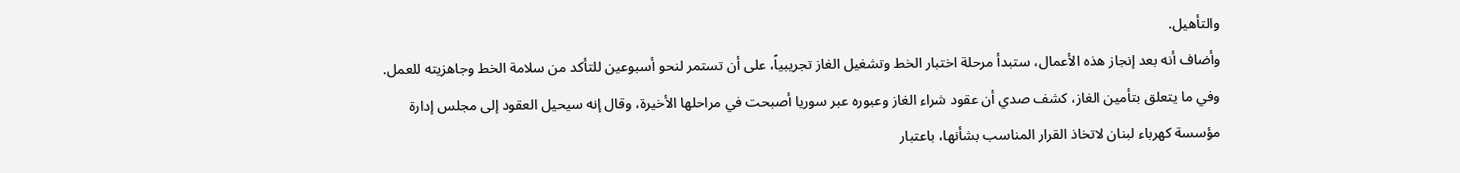والتأهيل.
وأضاف أنه بعد إنجاز هذه الأعمال، ستبدأ مرحلة اختبار الخط وتشغيل الغاز تجريبياً، على أن تستمر لنحو أسبوعين للتأكد من سلامة الخط وجاهزيته للعمل.
وفي ما يتعلق بتأمين الغاز، كشف صدي أن عقود شراء الغاز وعبوره عبر سوريا أصبحت في مراحلها الأخيرة، وقال إنه سيحيل العقود إلى مجلس إدارة مؤسسة كهرباء لبنان لاتخاذ القرار المناسب بشأنها، باعتبار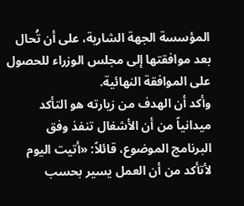المؤسسة الجهة الشارية، على أن تُحال بعد موافقتها إلى مجلس الوزراء للحصول على الموافقة النهائية.
وأكد أن الهدف من زيارته هو التأكد ميدانياً من أن الأشغال تنفذ وفق البرنامج الموضوع، قائلاً: «أتيت اليوم لأتأكد من أن العمل يسير بحسب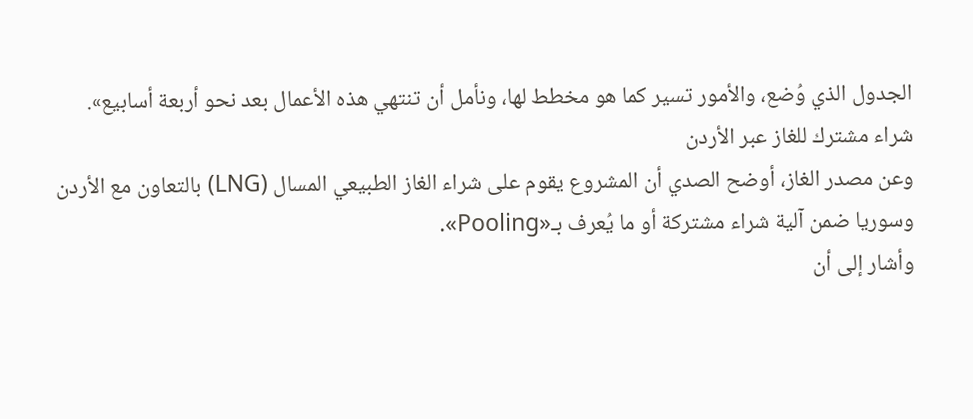الجدول الذي وُضع، والأمور تسير كما هو مخطط لها، ونأمل أن تنتهي هذه الأعمال بعد نحو أربعة أسابيع».
شراء مشترك للغاز عبر الأردن
وعن مصدر الغاز، أوضح الصدي أن المشروع يقوم على شراء الغاز الطبيعي المسال (LNG) بالتعاون مع الأردن وسوريا ضمن آلية شراء مشتركة أو ما يُعرف بـ«Pooling».
وأشار إلى أن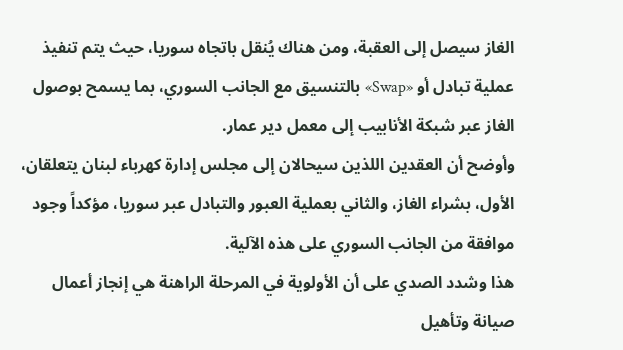الغاز سيصل إلى العقبة، ومن هناك يُنقل باتجاه سوريا، حيث يتم تنفيذ عملية تبادل أو «Swap» بالتنسيق مع الجانب السوري، بما يسمح بوصول الغاز عبر شبكة الأنابيب إلى معمل دير عمار.
وأوضح أن العقدين اللذين سيحالان إلى مجلس إدارة كهرباء لبنان يتعلقان، الأول، بشراء الغاز، والثاني بعملية العبور والتبادل عبر سوريا، مؤكداً وجود موافقة من الجانب السوري على هذه الآلية.
هذا وشدد الصدي على أن الأولوية في المرحلة الراهنة هي إنجاز أعمال صيانة وتأهيل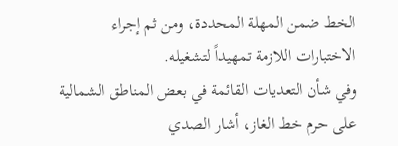الخط ضمن المهلة المحددة، ومن ثم إجراء الاختبارات اللازمة تمهيداً لتشغيله.
وفي شأن التعديات القائمة في بعض المناطق الشمالية على حرم خط الغاز، أشار الصدي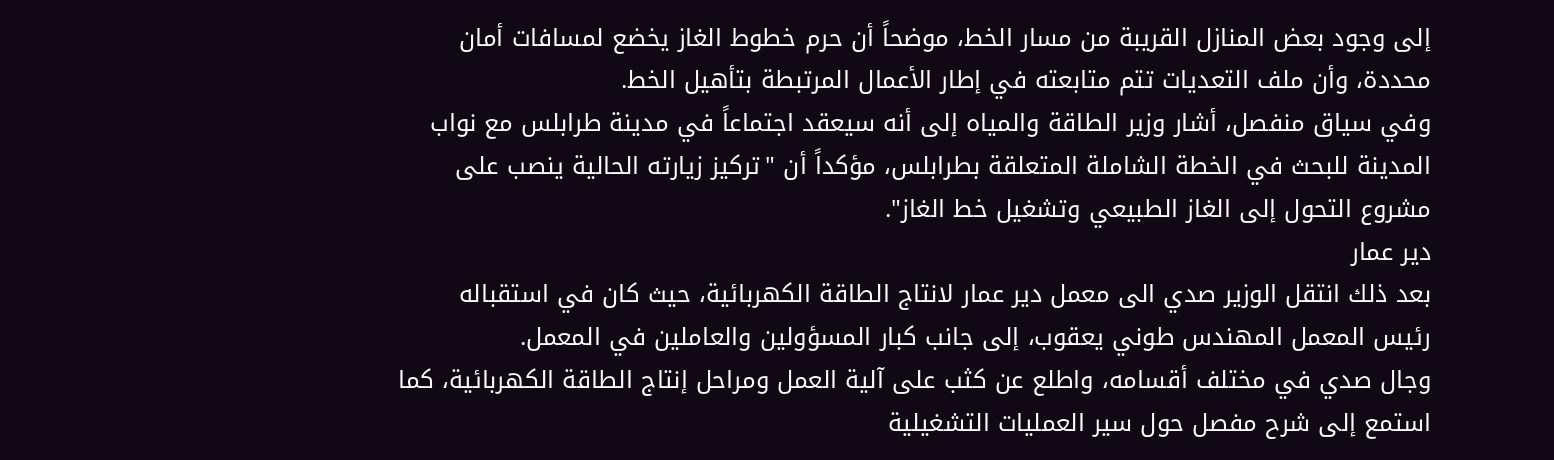إلى وجود بعض المنازل القريبة من مسار الخط، موضحاً أن حرم خطوط الغاز يخضع لمسافات أمان محددة، وأن ملف التعديات تتم متابعته في إطار الأعمال المرتبطة بتأهيل الخط.
وفي سياق منفصل، أشار وزير الطاقة والمياه إلى أنه سيعقد اجتماعاً في مدينة طرابلس مع نواب المدينة للبحث في الخطة الشاملة المتعلقة بطرابلس، مؤكداً أن "تركيز زيارته الحالية ينصب على مشروع التحول إلى الغاز الطبيعي وتشغيل خط الغاز".
دير عمار
بعد ذلك انتقل الوزير صدي الى معمل دير عمار لانتاج الطاقة الكهربائية، حيث كان في استقباله رئيس المعمل المهندس طوني يعقوب، إلى جانب كبار المسؤولين والعاملين في المعمل.
وجال صدي في مختلف أقسامه، واطلع عن كثب على آلية العمل ومراحل إنتاج الطاقة الكهربائية، كما استمع إلى شرح مفصل حول سير العمليات التشغيلية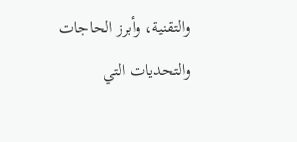والتقنية، وأبرز الحاجات والتحديات التي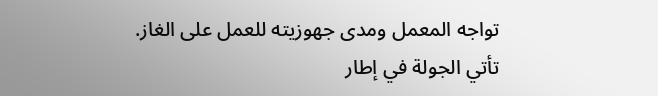تواجه المعمل ومدى جهوزيته للعمل على الغاز.
تأتي الجولة في إطار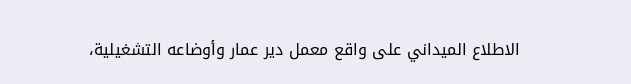الاطلاع الميداني على واقع معمل دير عمار وأوضاعه التشغيلية،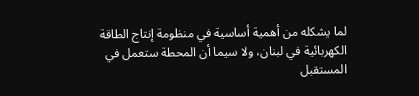لما يشكله من أهمية أساسية في منظومة إنتاج الطاقة الكهربائية في لبنان، ولا سيما أن المحطة ستعمل في المستقبل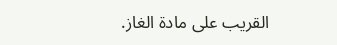القريب على مادة الغاز.